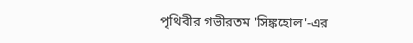পৃথিবীর গভীরতম 'সিঙ্কহোল'-এর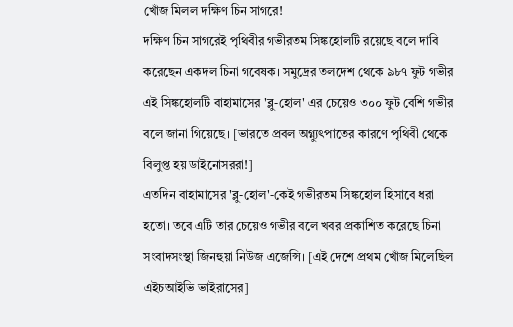খোঁজ মিলল দক্ষিণ চিন সাগরে!
দক্ষিণ চিন সাগরেই পৃথিবীর গভীরতম সিঙ্কহোলটি রয়েছে বলে দাবি করেছেন একদল চিনা গবেষক। সমুদ্রের তলদেশ থেকে ৯৮৭ ফুট গভীর এই সিঙ্কহোলটি বাহামাসের 'ব্লু-হোল' এর চেয়েও ৩০০ ফুট বেশি গভীর বলে জানা গিয়েছে। [ভারতে প্রবল অগ্ন্যুৎপাতের কারণে পৃথিবী থেকে বিলুপ্ত হয় ডাইনোসররা!]
এতদিন বাহামাসের 'ব্লু-হোল'-কেই গভীরতম সিঙ্কহোল হিসাবে ধরা হতো। তবে এটি তার চেয়েও গভীর বলে খবর প্রকাশিত করেছে চিনা সংবাদসংস্থা জিনহুয়া নিউজ এজেন্সি। [এই দেশে প্রথম খোঁজ মিলেছিল এইচআইভি ভাইরাসের]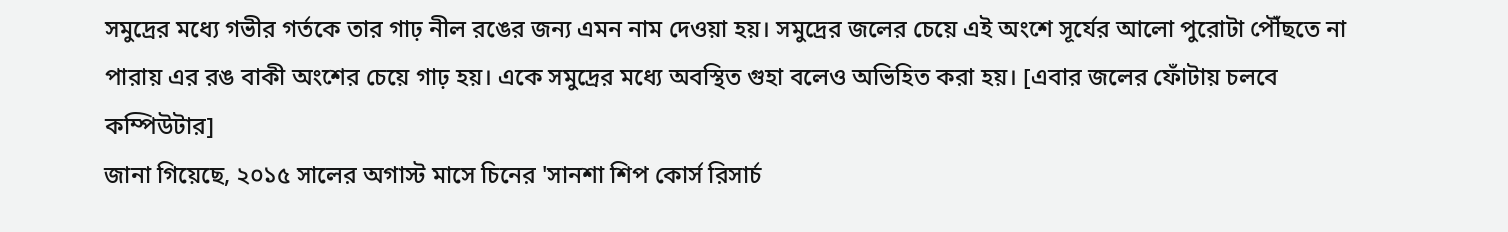সমুদ্রের মধ্যে গভীর গর্তকে তার গাঢ় নীল রঙের জন্য এমন নাম দেওয়া হয়। সমুদ্রের জলের চেয়ে এই অংশে সূর্যের আলো পুরোটা পৌঁছতে না পারায় এর রঙ বাকী অংশের চেয়ে গাঢ় হয়। একে সমুদ্রের মধ্যে অবস্থিত গুহা বলেও অভিহিত করা হয়। [এবার জলের ফোঁটায় চলবে কম্পিউটার]
জানা গিয়েছে, ২০১৫ সালের অগাস্ট মাসে চিনের 'সানশা শিপ কোর্স রিসার্চ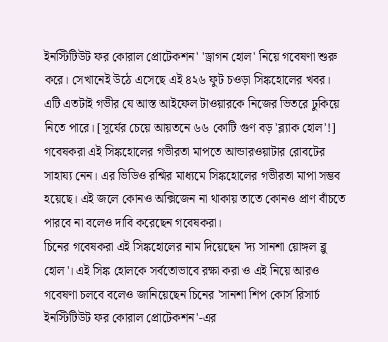ইনস্টিটিউট ফর কোরাল প্রোটেকশন' 'ড্রাগন হোল' নিয়ে গবেষণা শুরু করে। সেখানেই উঠে এসেছে এই ৪২৬ ফুট চওড়া সিঙ্কহোলের খবর। এটি এতটাই গভীর যে আস্ত আইফেল টাওয়ারকে নিজের ভিতরে ঢুকিয়ে নিতে পারে। [সূর্যের চেয়ে আয়তনে ৬৬ কোটি গুণ বড় 'ব্ল্যাক হোল'!]
গবেষকরা এই সিঙ্কহোলের গভীরতা মাপতে আন্ডারওয়াটার রোবটের সাহায্য নেন। এর ভিডিও রশ্মির মাধ্যমে সিঙ্কহোলের গভীরতা মাপা সম্ভব হয়েছে। এই জলে কোনও অক্সিজেন না থাকায় তাতে কোনও প্রাণ বাঁচতে পারবে না বলেও দাবি করেছেন গবেষকরা।
চিনের গবেষকরা এই সিঙ্কহোলের নাম দিয়েছেন 'দ্য সানশা য়োঙ্গল ব্লু হোল'। এই সিঙ্ক হোলকে সর্বতোভাবে রক্ষা করা ও এই নিয়ে আরও গবেষণা চলবে বলেও জানিয়েছেন চিনের 'সানশা শিপ কোর্স রিসার্চ ইনস্টিটিউট ফর কোরাল প্রোটেকশন'-এর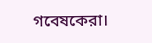গবেষকেরা।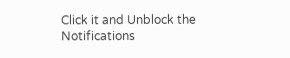Click it and Unblock the Notifications